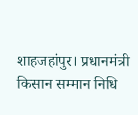शाहजहांपुर। प्रधानमंत्री किसान सम्मान निधि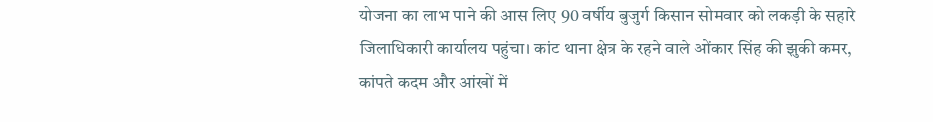योजना का लाभ पाने की आस लिए 90 वर्षीय बुजुर्ग किसान सोमवार को लकड़ी के सहारे जिलाधिकारी कार्यालय पहुंचा। कांट थाना क्षेत्र के रहने वाले ओंकार सिंह की झुकी कमर, कांपते कदम और आंखों में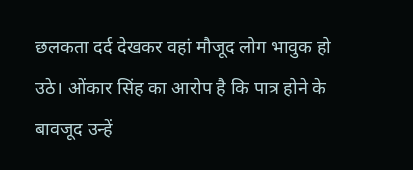छलकता दर्द देखकर वहां मौजूद लोग भावुक हो उठे। ओंकार सिंह का आरोप है कि पात्र होने के बावजूद उन्हें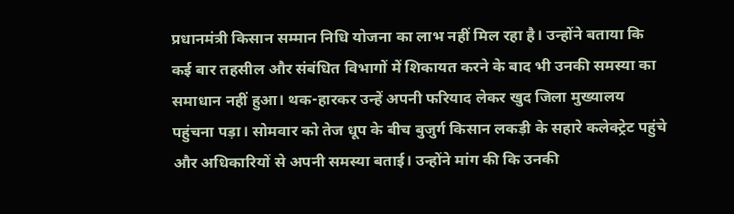प्रधानमंत्री किसान सम्मान निधि योजना का लाभ नहीं मिल रहा है। उन्होंने बताया कि कई बार तहसील और संबंधित विभागों में शिकायत करने के बाद भी उनकी समस्या का समाधान नहीं हुआ। थक-हारकर उन्हें अपनी फरियाद लेकर खुद जिला मुख्यालय पहुंचना पड़ा। सोमवार को तेज धूप के बीच बुजुर्ग किसान लकड़ी के सहारे कलेक्ट्रेट पहुंचे और अधिकारियों से अपनी समस्या बताई। उन्होंने मांग की कि उनकी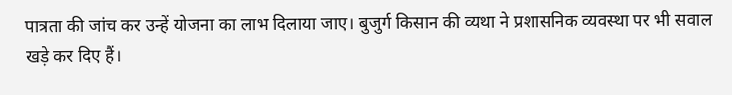पात्रता की जांच कर उन्हें योजना का लाभ दिलाया जाए। बुजुर्ग किसान की व्यथा ने प्रशासनिक व्यवस्था पर भी सवाल खड़े कर दिए हैं।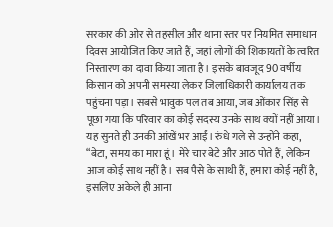सरकार की ओर से तहसील और थाना स्तर पर नियमित समाधान दिवस आयोजित किए जाते हैं, जहां लोगों की शिकायतों के त्वरित निस्तारण का दावा किया जाता है। इसके बावजूद 90 वर्षीय किसान को अपनी समस्या लेकर जिलाधिकारी कार्यालय तक पहुंचना पड़ा। सबसे भावुक पल तब आया, जब ओंकार सिंह से पूछा गया कि परिवार का कोई सदस्य उनके साथ क्यों नहीं आया। यह सुनते ही उनकी आंखें भर आईं। रुंधे गले से उन्होंने कहा, “बेटा, समय का मारा हूं। मेरे चार बेटे और आठ पोते हैं, लेकिन आज कोई साथ नहीं है। सब पैसे के साथी हैं, हमारा कोई नहीं है, इसलिए अकेले ही आना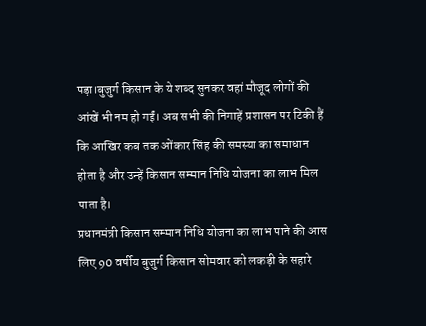पड़ा।बुजुर्ग किसान के ये शब्द सुनकर वहां मौजूद लोगों की आंखें भी नम हो गईं। अब सभी की निगाहें प्रशासन पर टिकी हैं कि आखिर कब तक ओंकार सिंह की समस्या का समाधान होता है और उन्हें किसान सम्मान निधि योजना का लाभ मिल पाता है।
प्रधानमंत्री किसान सम्मान निधि योजना का लाभ पाने की आस लिए 90 वर्षीय बुजुर्ग किसान सोमवार को लकड़ी के सहारे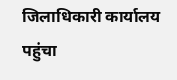जिलाधिकारी कार्यालय पहुंचा